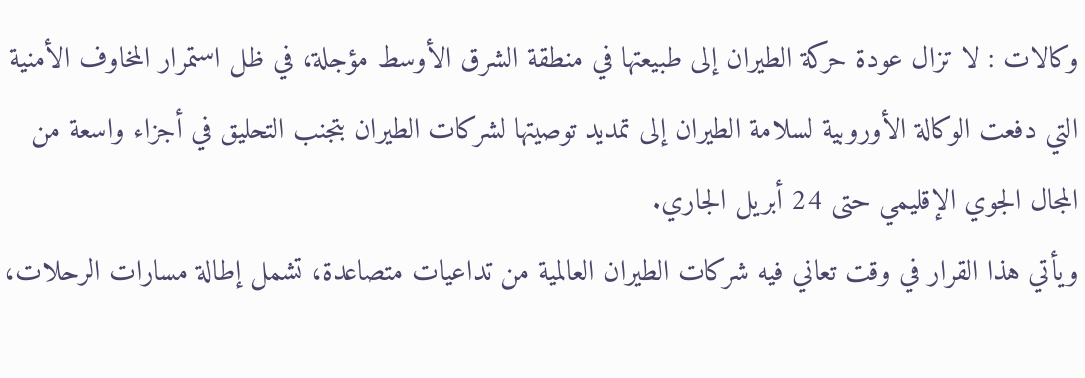وكالات : لا تزال عودة حركة الطيران إلى طبيعتها في منطقة الشرق الأوسط مؤجلة، في ظل استمرار المخاوف الأمنية التي دفعت الوكالة الأوروبية لسلامة الطيران إلى تمديد توصيتها لشركات الطيران بتجنب التحليق في أجزاء واسعة من المجال الجوي الإقليمي حتى 24 أبريل الجاري.
ويأتي هذا القرار في وقت تعاني فيه شركات الطيران العالمية من تداعيات متصاعدة، تشمل إطالة مسارات الرحلات،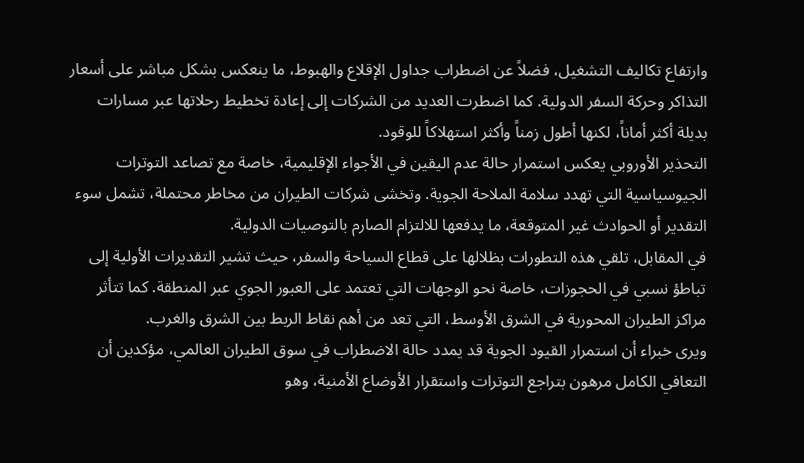وارتفاع تكاليف التشغيل، فضلاً عن اضطراب جداول الإقلاع والهبوط، ما ينعكس بشكل مباشر على أسعار التذاكر وحركة السفر الدولية. كما اضطرت العديد من الشركات إلى إعادة تخطيط رحلاتها عبر مسارات بديلة أكثر أماناً، لكنها أطول زمناً وأكثر استهلاكاً للوقود.
التحذير الأوروبي يعكس استمرار حالة عدم اليقين في الأجواء الإقليمية، خاصة مع تصاعد التوترات الجيوسياسية التي تهدد سلامة الملاحة الجوية. وتخشى شركات الطيران من مخاطر محتملة، تشمل سوء التقدير أو الحوادث غير المتوقعة، ما يدفعها للالتزام الصارم بالتوصيات الدولية.
في المقابل، تلقي هذه التطورات بظلالها على قطاع السياحة والسفر، حيث تشير التقديرات الأولية إلى تباطؤ نسبي في الحجوزات، خاصة نحو الوجهات التي تعتمد على العبور الجوي عبر المنطقة. كما تتأثر مراكز الطيران المحورية في الشرق الأوسط، التي تعد من أهم نقاط الربط بين الشرق والغرب.
ويرى خبراء أن استمرار القيود الجوية قد يمدد حالة الاضطراب في سوق الطيران العالمي، مؤكدين أن التعافي الكامل مرهون بتراجع التوترات واستقرار الأوضاع الأمنية، وهو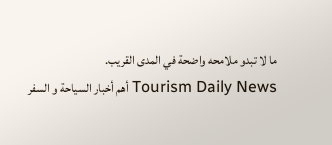ما لا تبدو ملامحه واضحة في المدى القريب.
Tourism Daily News أهم أخبار السياحة و السفر